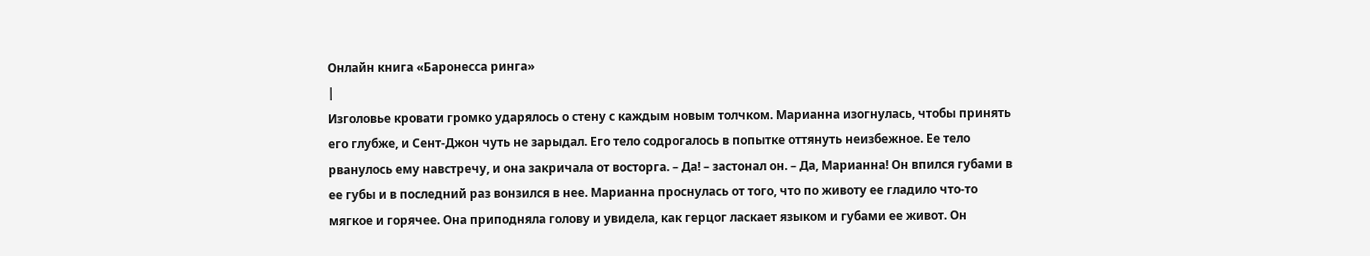Онлайн книга «Баронесса ринга»
|
Изголовье кровати громко ударялось о стену с каждым новым толчком. Марианна изогнулась, чтобы принять его глубже, и Сент-Джон чуть не зарыдал. Его тело содрогалось в попытке оттянуть неизбежное. Ее тело рванулось ему навстречу, и она закричала от восторга. – Да! – застонал он. – Да, Марианна! Он впился губами в ее губы и в последний раз вонзился в нее. Марианна проснулась от того, что по животу ее гладило что-то мягкое и горячее. Она приподняла голову и увидела, как герцог ласкает языком и губами ее живот. Он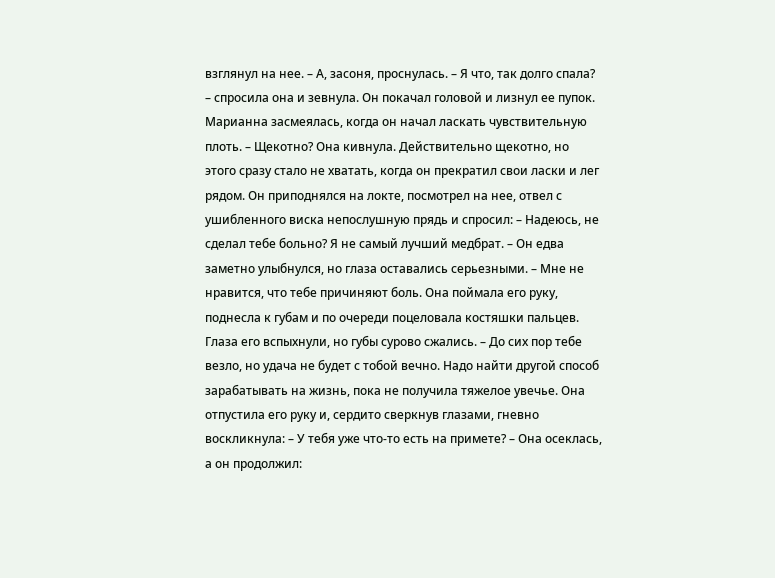взглянул на нее. – А, засоня, проснулась. – Я что, так долго спала? – спросила она и зевнула. Он покачал головой и лизнул ее пупок. Марианна засмеялась, когда он начал ласкать чувствительную плоть. – Щекотно? Она кивнула. Действительно щекотно, но этого сразу стало не хватать, когда он прекратил свои ласки и лег рядом. Он приподнялся на локте, посмотрел на нее, отвел с ушибленного виска непослушную прядь и спросил: – Надеюсь, не сделал тебе больно? Я не самый лучший медбрат. – Он едва заметно улыбнулся, но глаза оставались серьезными. – Мне не нравится, что тебе причиняют боль. Она поймала его руку, поднесла к губам и по очереди поцеловала костяшки пальцев. Глаза его вспыхнули, но губы сурово сжались. – До сих пор тебе везло, но удача не будет с тобой вечно. Надо найти другой способ зарабатывать на жизнь, пока не получила тяжелое увечье. Она отпустила его руку и, сердито сверкнув глазами, гневно воскликнула: – У тебя уже что-то есть на примете? – Она осеклась, а он продолжил: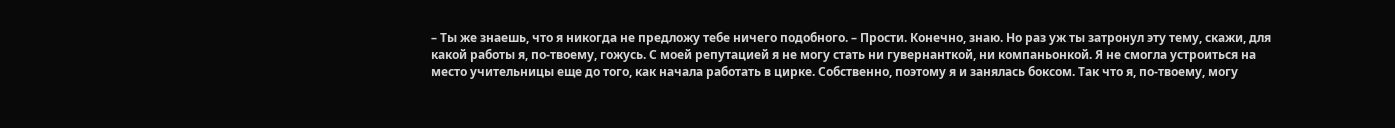– Ты же знаешь, что я никогда не предложу тебе ничего подобного. – Прости. Конечно, знаю. Но раз уж ты затронул эту тему, скажи, для какой работы я, по-твоему, гожусь. С моей репутацией я не могу стать ни гувернанткой, ни компаньонкой. Я не смогла устроиться на место учительницы еще до того, как начала работать в цирке. Собственно, поэтому я и занялась боксом. Так что я, по-твоему, могу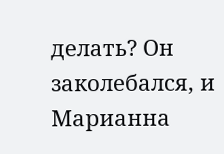делать? Он заколебался, и Марианна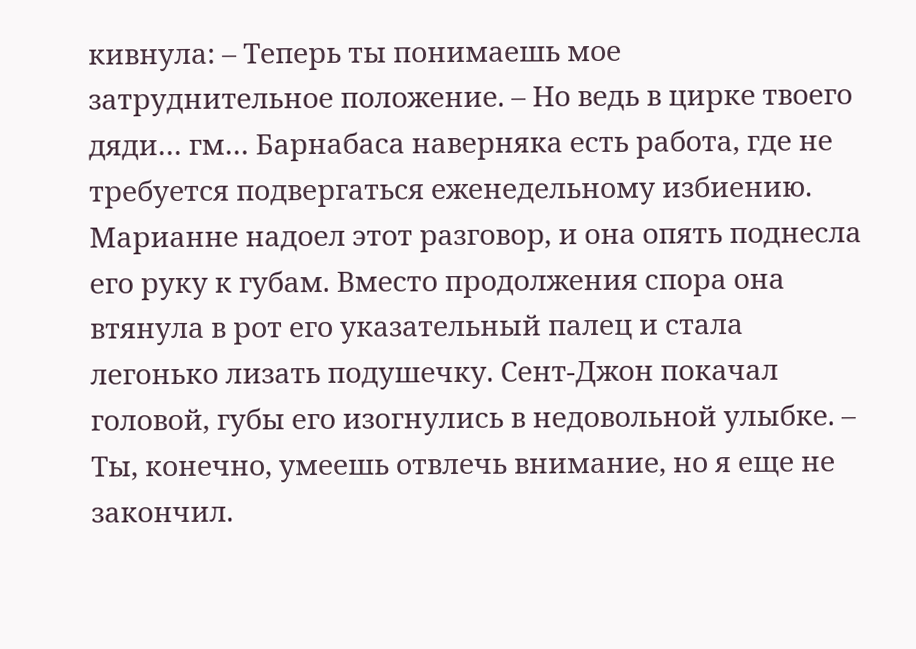кивнула: – Теперь ты понимаешь мое затруднительное положение. – Но ведь в цирке твоего дяди… гм… Барнабаса наверняка есть работа, где не требуется подвергаться еженедельному избиению. Марианне надоел этот разговор, и она опять поднесла его руку к губам. Вместо продолжения спора она втянула в рот его указательный палец и стала легонько лизать подушечку. Сент-Джон покачал головой, губы его изогнулись в недовольной улыбке. – Ты, конечно, умеешь отвлечь внимание, но я еще не закончил.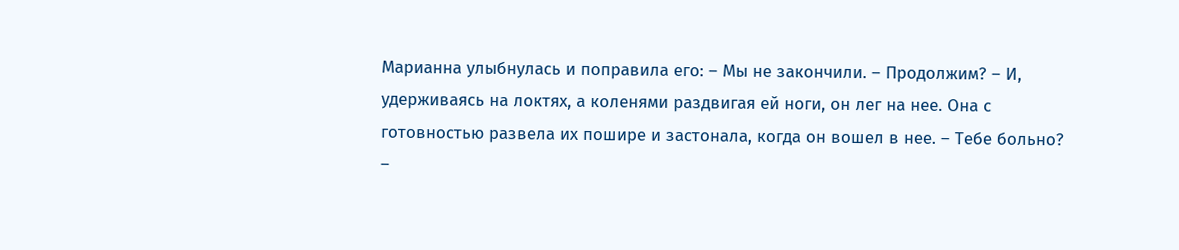Марианна улыбнулась и поправила его: – Мы не закончили. – Продолжим? – И, удерживаясь на локтях, а коленями раздвигая ей ноги, он лег на нее. Она с готовностью развела их пошире и застонала, когда он вошел в нее. – Тебе больно? –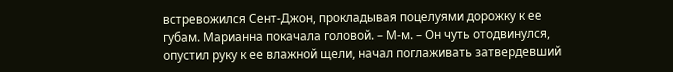встревожился Сент-Джон, прокладывая поцелуями дорожку к ее губам. Марианна покачала головой. – М-м. – Он чуть отодвинулся, опустил руку к ее влажной щели, начал поглаживать затвердевший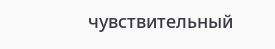чувствительный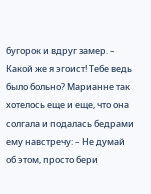бугорок и вдруг замер. – Какой же я эгоист! Тебе ведь было больно? Марианне так хотелось еще и еще, что она солгала и подалась бедрами ему навстречу: – Не думай об этом, просто бери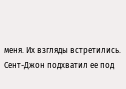меня. Их взгляды встретились. Сент-Джон подхватил ее под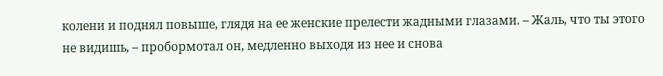колени и поднял повыше, глядя на ее женские прелести жадными глазами. – Жаль, что ты этого не видишь, – пробормотал он, медленно выходя из нее и снова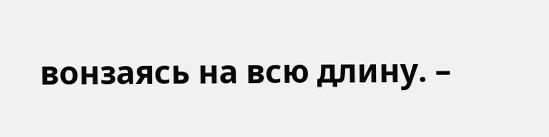вонзаясь на всю длину. –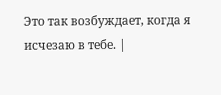Это так возбуждает, когда я исчезаю в тебе. |